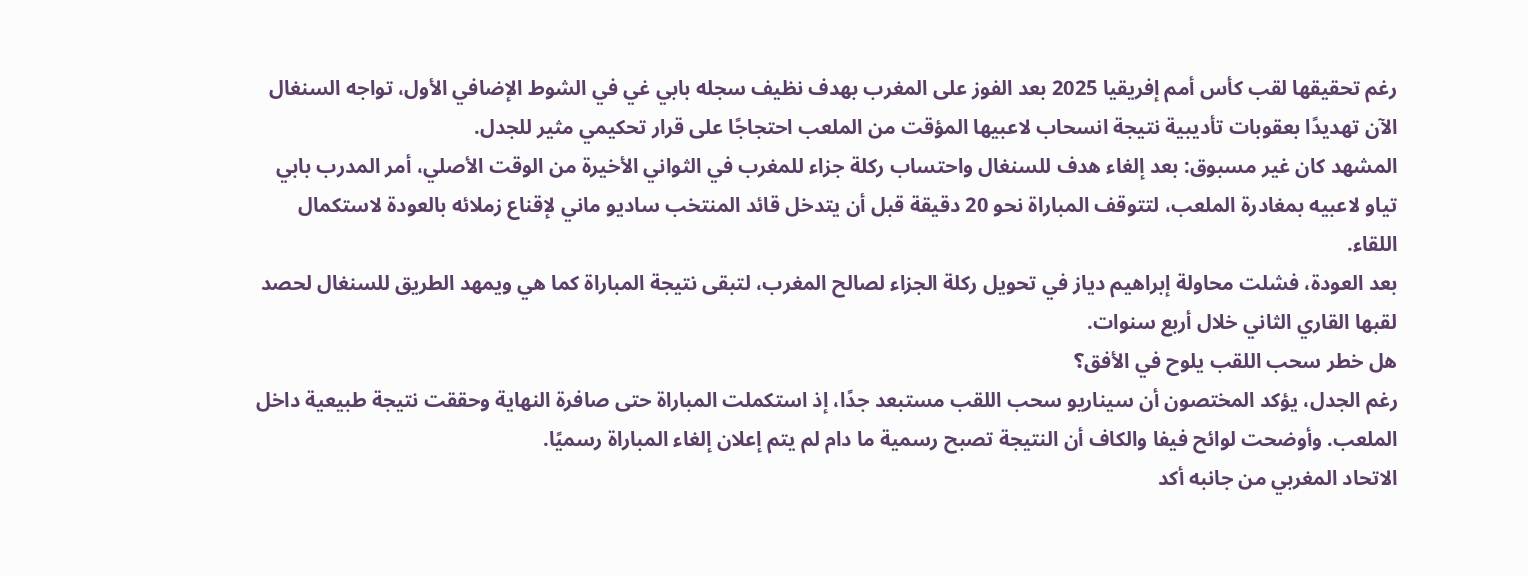رغم تحقيقها لقب كأس أمم إفريقيا 2025 بعد الفوز على المغرب بهدف نظيف سجله بابي غي في الشوط الإضافي الأول، تواجه السنغال الآن تهديدًا بعقوبات تأديبية نتيجة انسحاب لاعبيها المؤقت من الملعب احتجاجًا على قرار تحكيمي مثير للجدل.
المشهد كان غير مسبوق: بعد إلغاء هدف للسنغال واحتساب ركلة جزاء للمغرب في الثواني الأخيرة من الوقت الأصلي، أمر المدرب بابي تياو لاعبيه بمغادرة الملعب، لتتوقف المباراة نحو 20 دقيقة قبل أن يتدخل قائد المنتخب ساديو ماني لإقناع زملائه بالعودة لاستكمال اللقاء.
بعد العودة، فشلت محاولة إبراهيم دياز في تحويل ركلة الجزاء لصالح المغرب، لتبقى نتيجة المباراة كما هي ويمهد الطريق للسنغال لحصد لقبها القاري الثاني خلال أربع سنوات.
هل خطر سحب اللقب يلوح في الأفق؟
رغم الجدل، يؤكد المختصون أن سيناريو سحب اللقب مستبعد جدًا، إذ استكملت المباراة حتى صافرة النهاية وحققت نتيجة طبيعية داخل الملعب. وأوضحت لوائح فيفا والكاف أن النتيجة تصبح رسمية ما دام لم يتم إعلان إلغاء المباراة رسميًا.
الاتحاد المغربي من جانبه أكد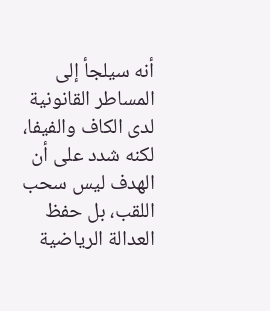أنه سيلجأ إلى المساطر القانونية لدى الكاف والفيفا، لكنه شدد على أن الهدف ليس سحب اللقب، بل حفظ العدالة الرياضية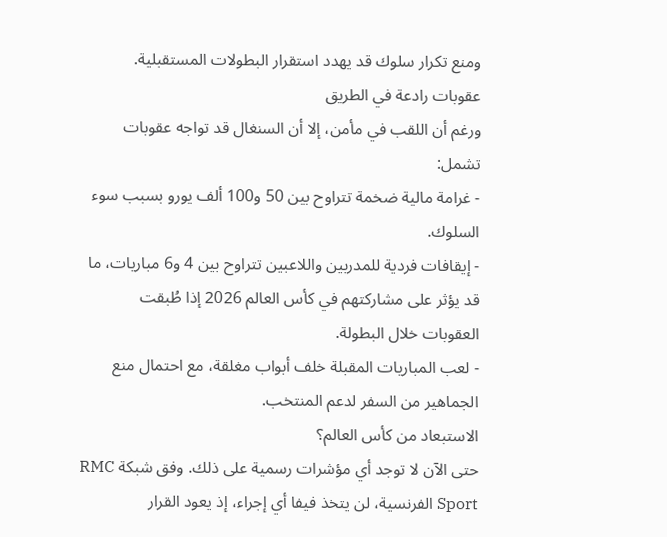ومنع تكرار سلوك قد يهدد استقرار البطولات المستقبلية.
عقوبات رادعة في الطريق
ورغم أن اللقب في مأمن، إلا أن السنغال قد تواجه عقوبات تشمل:
- غرامة مالية ضخمة تتراوح بين 50 و100 ألف يورو بسبب سوء السلوك.
- إيقافات فردية للمدربين واللاعبين تتراوح بين 4 و6 مباريات، ما قد يؤثر على مشاركتهم في كأس العالم 2026 إذا طُبقت العقوبات خلال البطولة.
- لعب المباريات المقبلة خلف أبواب مغلقة، مع احتمال منع الجماهير من السفر لدعم المنتخب.
الاستبعاد من كأس العالم؟
حتى الآن لا توجد أي مؤشرات رسمية على ذلك. وفق شبكة RMC Sport الفرنسية، لن يتخذ فيفا أي إجراء، إذ يعود القرار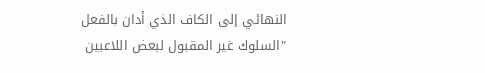النهائي إلى الكاف الذي أدان بالفعل "السلوك غير المقبول لبعض اللاعبين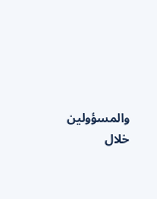والمسؤولين خلال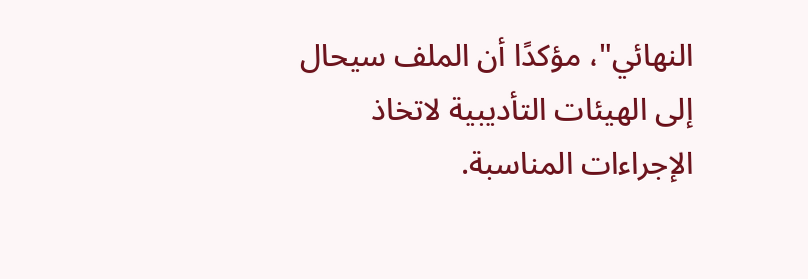النهائي"، مؤكدًا أن الملف سيحال إلى الهيئات التأديبية لاتخاذ الإجراءات المناسبة.